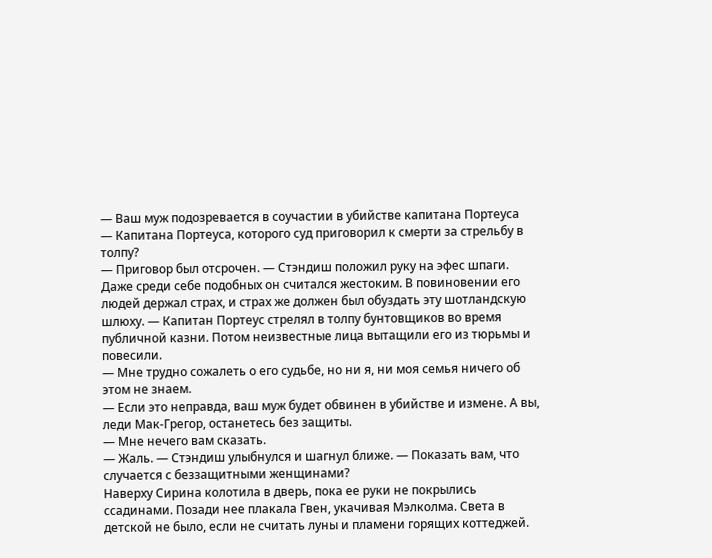— Ваш муж подозревается в соучастии в убийстве капитана Портеуса
— Капитана Портеуса, которого суд приговорил к смерти за стрельбу в толпу?
— Приговор был отсрочен. — Стэндиш положил руку на эфес шпаги. Даже среди себе подобных он считался жестоким. В повиновении его людей держал страх, и страх же должен был обуздать эту шотландскую шлюху. — Капитан Портеус стрелял в толпу бунтовщиков во время публичной казни. Потом неизвестные лица вытащили его из тюрьмы и повесили.
— Мне трудно сожалеть о его судьбе, но ни я, ни моя семья ничего об этом не знаем.
— Если это неправда, ваш муж будет обвинен в убийстве и измене. А вы, леди Мак-Грегор, останетесь без защиты.
— Мне нечего вам сказать.
— Жаль. — Стэндиш улыбнулся и шагнул ближе. — Показать вам, что случается с беззащитными женщинами?
Наверху Сирина колотила в дверь, пока ее руки не покрылись ссадинами. Позади нее плакала Гвен, укачивая Мэлколма. Света в детской не было, если не считать луны и пламени горящих коттеджей.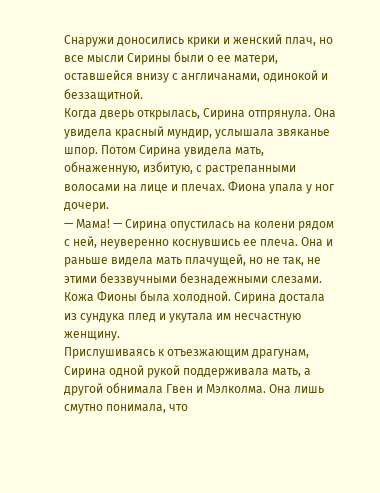Снаружи доносились крики и женский плач, но все мысли Сирины были о ее матери, оставшейся внизу с англичанами, одинокой и беззащитной.
Когда дверь открылась, Сирина отпрянула. Она увидела красный мундир, услышала звяканье шпор. Потом Сирина увидела мать, обнаженную, избитую, с растрепанными волосами на лице и плечах. Фиона упала у ног дочери.
— Мама! — Сирина опустилась на колени рядом с ней, неуверенно коснувшись ее плеча. Она и раньше видела мать плачущей, но не так, не этими беззвучными безнадежными слезами. Кожа Фионы была холодной. Сирина достала из сундука плед и укутала им несчастную женщину.
Прислушиваясь к отъезжающим драгунам, Сирина одной рукой поддерживала мать, а другой обнимала Гвен и Мэлколма. Она лишь смутно понимала, что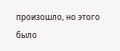произошло, но этого было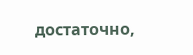достаточно,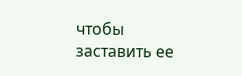чтобы заставить ее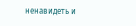ненавидеть и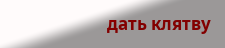дать клятву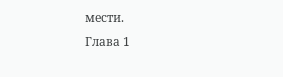мести.
Глава 1